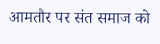आमतौर पर संत समाज को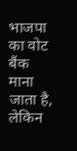भाजपा का वोट बैंक माना जाता है, लेकिन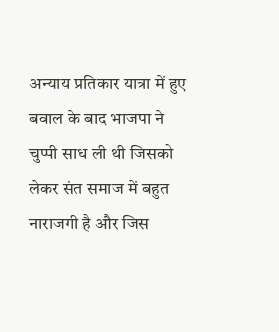अन्याय प्रतिकार यात्रा में हुए बवाल के बाद भाजपा ने चुप्पी साध ली थी जिसको लेकर संत समाज में बहुत नाराजगी है और जिस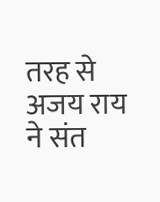तरह से अजय राय ने संत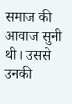समाज की आवाज सुनी थी। उससे उनकी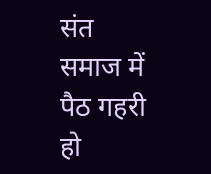संत समाज में पैठ गहरी हो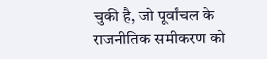चुकी है, जो पूर्वांचल के राजनीतिक समीकरण को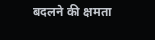बदलने की क्षमता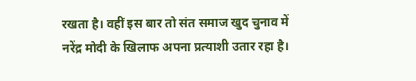रखता है। वहीं इस बार तो संत समाज खुद चुनाव में नरेंद्र मोदी के खिलाफ अपना प्रत्याशी उतार रहा है।